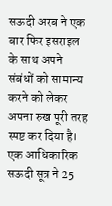सऊदी अरब ने एक बार फिर इसराइल के साथ अपने संबंधों को सामान्य करने को लेकर अपना रुख पूरी तरह स्पष्ट कर दिया है। एक आधिकारिक सऊदी सूत्र ने 25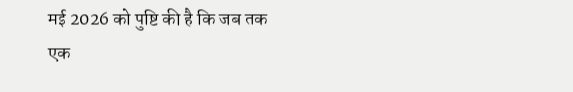मई 2026 को पुष्टि की है कि जब तक एक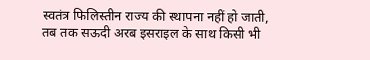स्वतंत्र फिलिस्तीन राज्य की स्थापना नहीं हो जाती, तब तक सऊदी अरब इसराइल के साथ किसी भी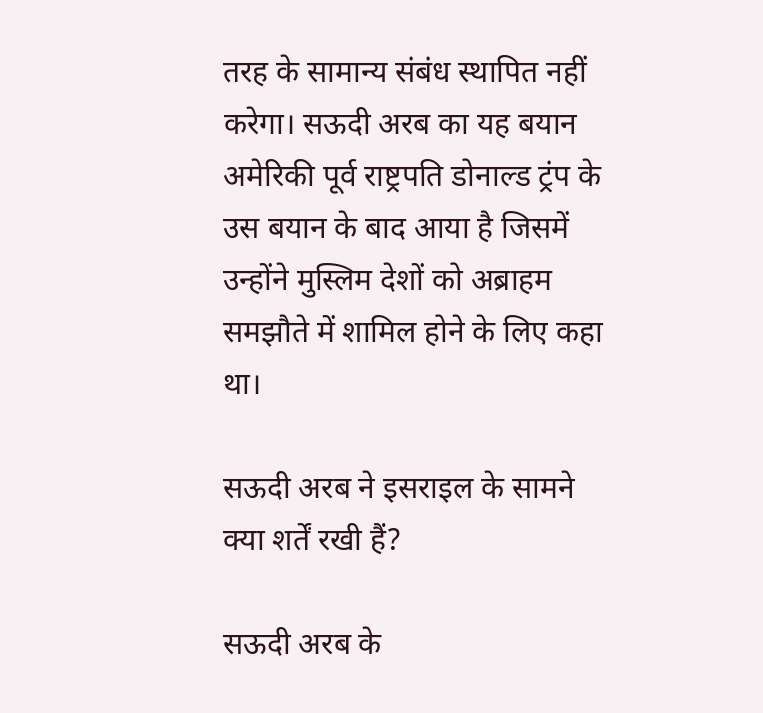तरह के सामान्य संबंध स्थापित नहीं करेगा। सऊदी अरब का यह बयान अमेरिकी पूर्व राष्ट्रपति डोनाल्ड ट्रंप के उस बयान के बाद आया है जिसमें उन्होंने मुस्लिम देशों को अब्राहम समझौते में शामिल होने के लिए कहा था।

सऊदी अरब ने इसराइल के सामने क्या शर्तें रखी हैं?

सऊदी अरब के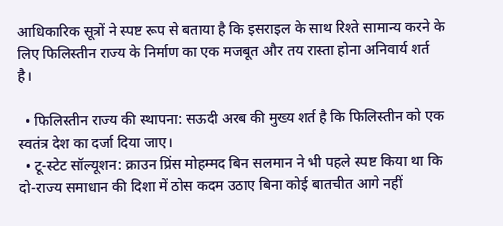आधिकारिक सूत्रों ने स्पष्ट रूप से बताया है कि इसराइल के साथ रिश्ते सामान्य करने के लिए फिलिस्तीन राज्य के निर्माण का एक मजबूत और तय रास्ता होना अनिवार्य शर्त है।

  • फिलिस्तीन राज्य की स्थापना: सऊदी अरब की मुख्य शर्त है कि फिलिस्तीन को एक स्वतंत्र देश का दर्जा दिया जाए।
  • टू-स्टेट सॉल्यूशन: क्राउन प्रिंस मोहम्मद बिन सलमान ने भी पहले स्पष्ट किया था कि दो-राज्य समाधान की दिशा में ठोस कदम उठाए बिना कोई बातचीत आगे नहीं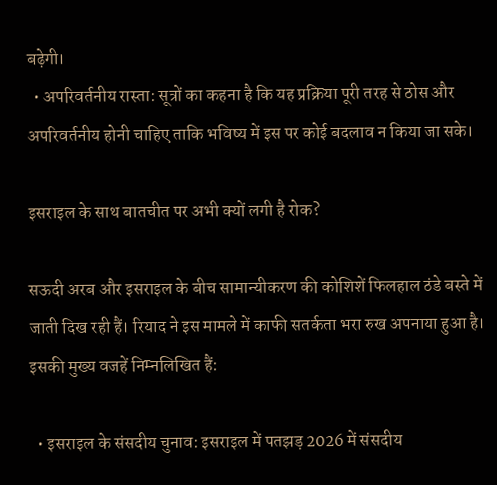बढ़ेगी।
  • अपरिवर्तनीय रास्ता: सूत्रों का कहना है कि यह प्रक्रिया पूरी तरह से ठोस और अपरिवर्तनीय होनी चाहिए ताकि भविष्य में इस पर कोई बदलाव न किया जा सके।

इसराइल के साथ बातचीत पर अभी क्यों लगी है रोक?

सऊदी अरब और इसराइल के बीच सामान्यीकरण की कोशिशें फिलहाल ठंडे बस्ते में जाती दिख रही हैं। रियाद ने इस मामले में काफी सतर्कता भरा रुख अपनाया हुआ है। इसकी मुख्य वजहें निम्नलिखित हैं:

  • इसराइल के संसदीय चुनाव: इसराइल में पतझड़ 2026 में संसदीय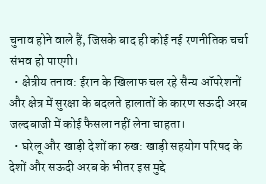चुनाव होने वाले हैं, जिसके बाद ही कोई नई रणनीतिक चर्चा संभव हो पाएगी।
  • क्षेत्रीय तनाव: ईरान के खिलाफ चल रहे सैन्य ऑपरेशनों और क्षेत्र में सुरक्षा के बदलते हालातों के कारण सऊदी अरब जल्दबाजी में कोई फैसला नहीं लेना चाहता।
  • घरेलू और खाड़ी देशों का रुख: खाड़ी सहयोग परिषद के देशों और सऊदी अरब के भीतर इस मुद्दे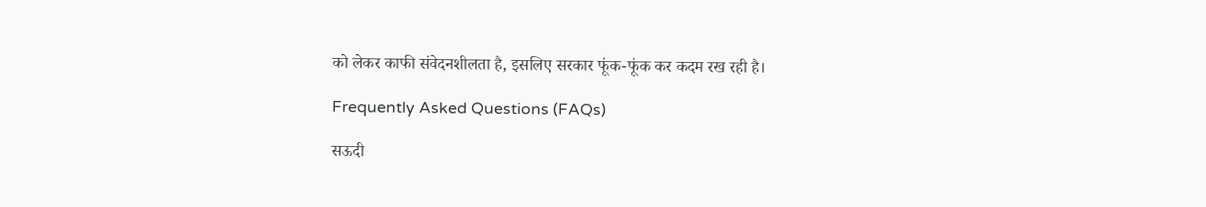को लेकर काफी संवेदनशीलता है, इसलिए सरकार फूंक-फूंक कर कदम रख रही है।

Frequently Asked Questions (FAQs)

सऊदी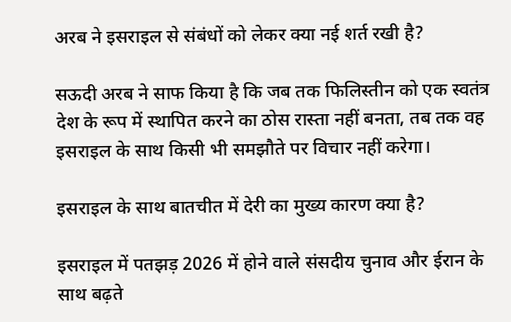अरब ने इसराइल से संबंधों को लेकर क्या नई शर्त रखी है?

सऊदी अरब ने साफ किया है कि जब तक फिलिस्तीन को एक स्वतंत्र देश के रूप में स्थापित करने का ठोस रास्ता नहीं बनता, तब तक वह इसराइल के साथ किसी भी समझौते पर विचार नहीं करेगा।

इसराइल के साथ बातचीत में देरी का मुख्य कारण क्या है?

इसराइल में पतझड़ 2026 में होने वाले संसदीय चुनाव और ईरान के साथ बढ़ते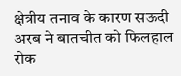क्षेत्रीय तनाव के कारण सऊदी अरब ने बातचीत को फिलहाल रोक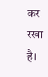कर रखा है।